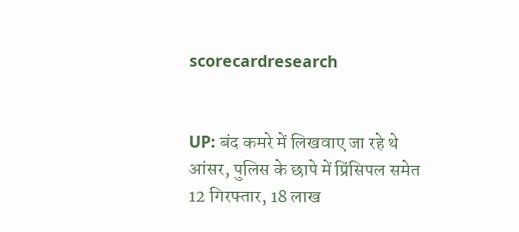scorecardresearch


UP: बंद कमरे में लिखवाए जा रहे थे आंसर, पुलिस के छापे में प्रिंसिपल समेत 12 गिरफ्तार, 18 लाख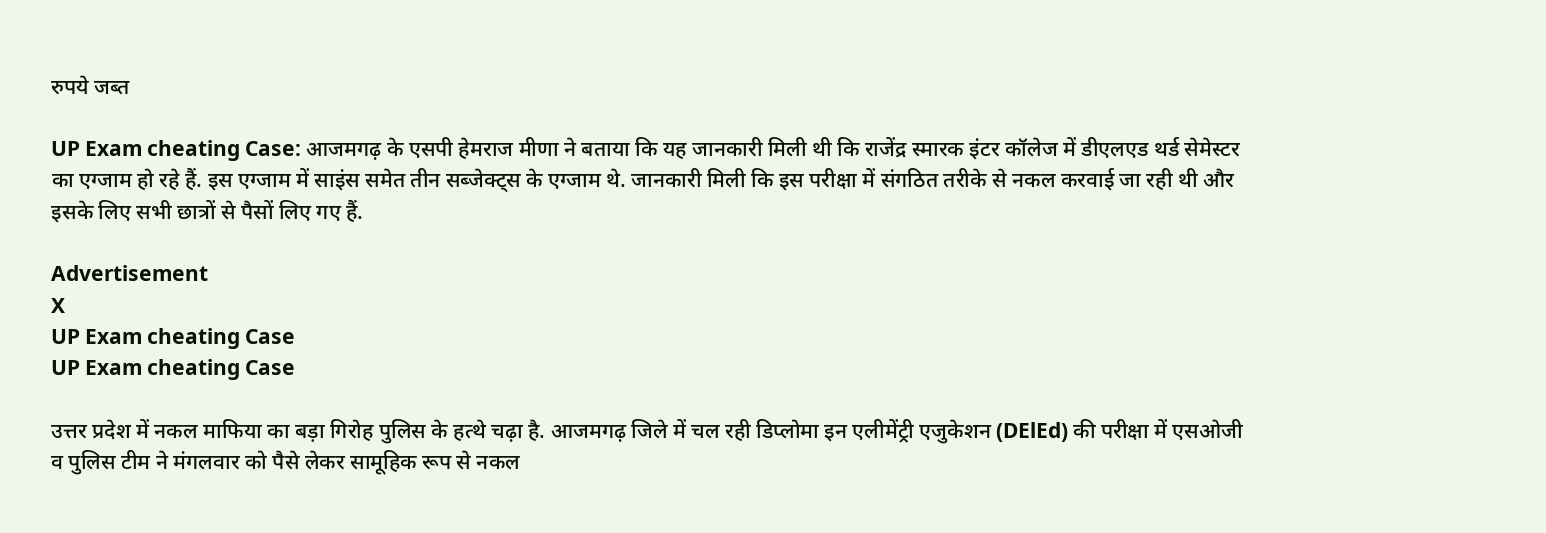रुपये जब्त

UP Exam cheating Case: आजमगढ़ के एसपी हेमराज मीणा ने बताया कि यह जानकारी मिली थी कि राजेंद्र स्मारक इंटर कॉलेज में डीएलएड थर्ड सेमेस्टर का एग्जाम हो रहे हैं. इस एग्जाम में साइंस समेत तीन सब्जेक्ट्स के एग्जाम थे. जानकारी मिली कि इस परीक्षा में संगठित तरीके से नकल करवाई जा रही थी और इसके लिए सभी छात्रों से पैसों लिए गए हैं.

Advertisement
X
UP Exam cheating Case
UP Exam cheating Case

उत्तर प्रदेश में नकल माफिया का बड़ा गिरोह पुलिस के हत्थे चढ़ा है. आजमगढ़ जिले में चल रही डिप्लोमा इन एलीमेंट्री एजुकेशन (DElEd) की परीक्षा में एसओजी व पुलिस टीम ने मंगलवार को पैसे लेकर सामूहिक रूप से नकल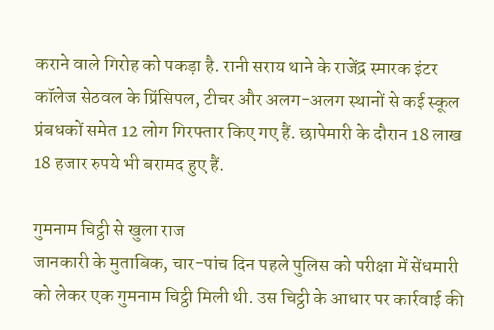कराने वाले गिरोह को पकड़ा है. रानी सराय थाने के राजेंद्र स्मारक इंटर कॉलेज सेठवल के प्रिंसिपल, टीचर और अलग-अलग स्थानों से कई स्कूल प्रंबधकों समेत 12 लोग गिरफ्तार किए गए हैं. छापेमारी के दौरान 18 लाख 18 हजार रुपये भी बरामद हुए हैं.

गुमनाम चिट्ठी से खुला राज
जानकारी के मुताबिक, चार-पांच दिन पहले पुलिस को परीक्षा में सेंधमारी को लेकर एक गुमनाम चिट्ठी मिली थी. उस चिट्ठी के आधार पर कार्रवाई की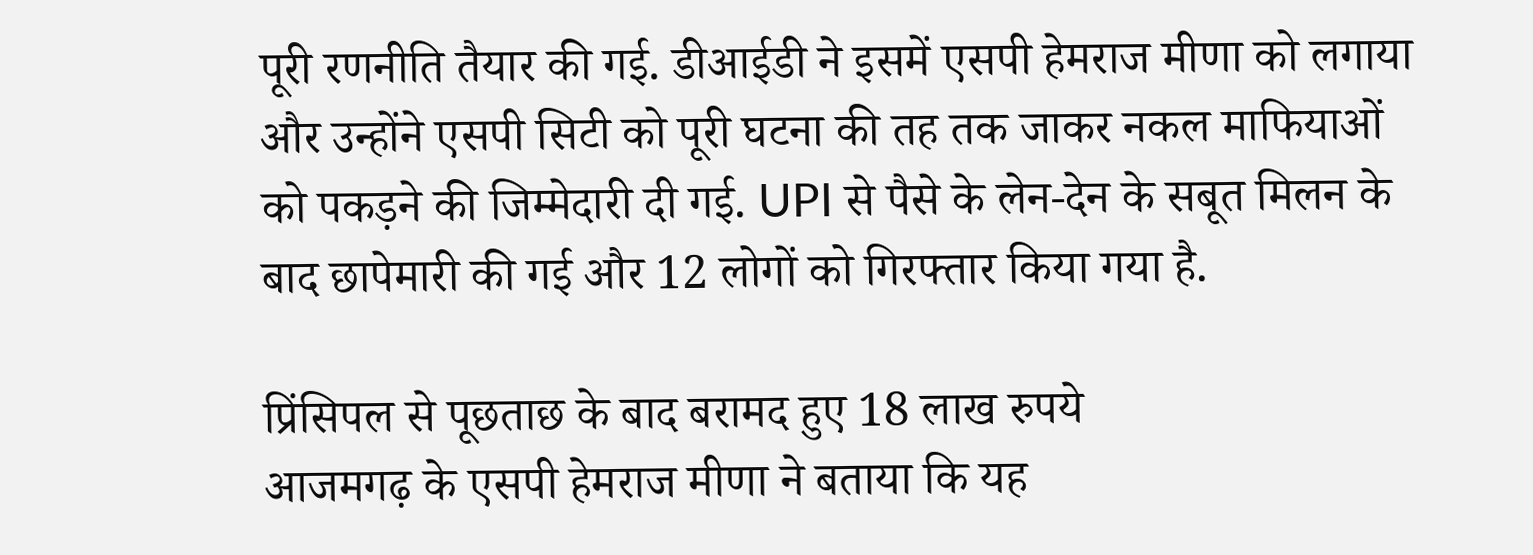पूरी रणनीति तैयार की गई. डीआईडी ने इसमें एसपी हेमराज मीणा को लगाया और उन्होंने एसपी सिटी को पूरी घटना की तह तक जाकर नकल माफियाओं को पकड़ने की जिम्मेदारी दी गई. UPI से पैसे के लेन-देन के सबूत मिलन के बाद छापेमारी की गई और 12 लोगों को गिरफ्तार किया गया है.

प्रिंसिपल से पूछताछ के बाद बरामद हुए 18 लाख रुपये
आजमगढ़ के एसपी हेमराज मीणा ने बताया कि यह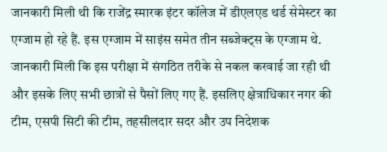जानकारी मिली थी कि राजेंद्र स्मारक इंटर कॉलेज में डीएलएड थर्ड सेमेस्टर का एग्जाम हो रहे हैं. इस एग्जाम में साइंस समेत तीन सब्जेक्ट्स के एग्जाम थे. जानकारी मिली कि इस परीक्षा में संगठित तरीके से नकल करवाई जा रही थी और इसके लिए सभी छात्रों से पैसों लिए गए हैं. इसलिए क्षेत्राधिकार नगर की टीम, एसपी सिटी की टीम, तहसीलदार सदर और उप निदेशक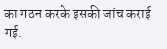का गठन करके इसकी जांच कराई गई.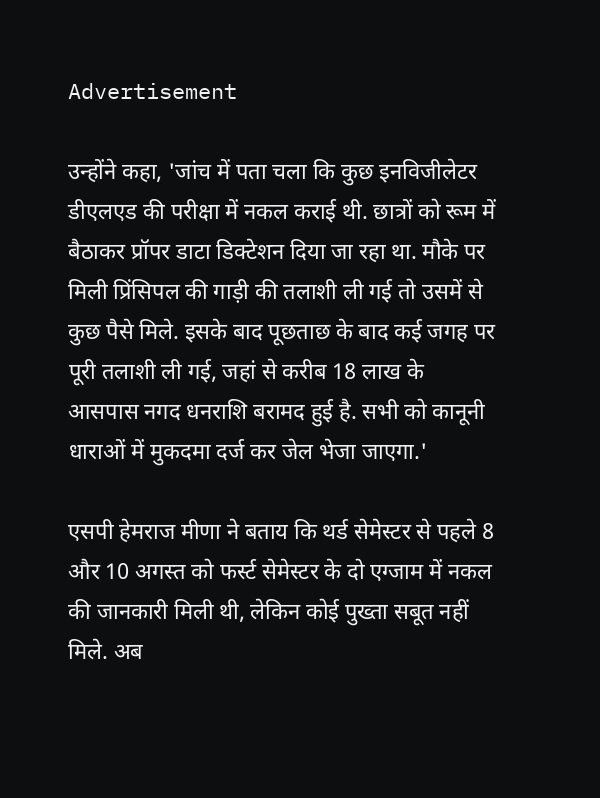Advertisement

उन्होंने कहा, 'जांच में पता चला कि कुछ इनविजीलेटर डीएलएड की परीक्षा में नकल कराई थी. छात्रों को रूम में बैठाकर प्रॉपर डाटा डिक्टेशन दिया जा रहा था. मौके पर मिली प्रिंसिपल की गाड़ी की तलाशी ली गई तो उसमें से कुछ पैसे मिले. इसके बाद पूछताछ के बाद कई जगह पर पूरी तलाशी ली गई, जहां से करीब 18 लाख के आसपास नगद धनराशि बरामद हुई है. सभी को कानूनी धाराओं में मुकदमा दर्ज कर जेल भेजा जाएगा.'

एसपी हेमराज मीणा ने बताय कि थर्ड सेमेस्टर से पहले 8 और 10 अगस्त को फर्स्ट सेमेस्टर के दो एग्जाम में नकल की जानकारी मिली थी, लेकिन कोई पुख्ता सबूत नहीं मिले. अब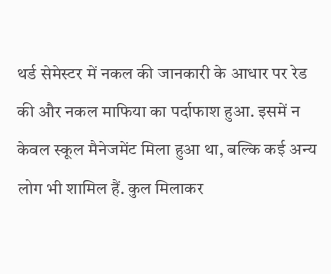थर्ड सेमेस्टर में नकल की जानकारी के आधार पर रेड की और नकल माफिया का पर्दाफाश हुआ. इसमें न केवल स्कूल मैनेजमेंट मिला हुआ था, बल्कि कई अन्य लोग भी शामिल हैं. कुल मिलाकर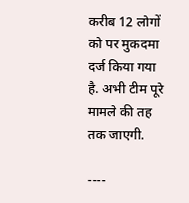करीब 12 लोगों को पर मुकदमा दर्ज किया गया है. अभी टीम पूरे मामले की तह तक जाएगी.

----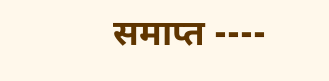समाप्त ----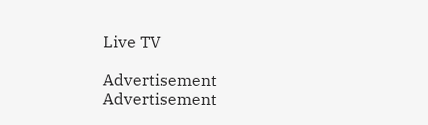Live TV

Advertisement
Advertisement